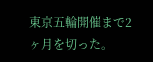東京五輪開催まで2ヶ月を切った。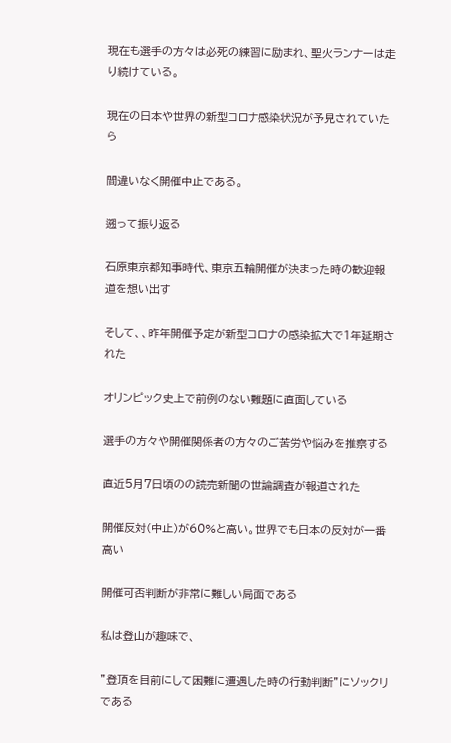現在も選手の方々は必死の練習に励まれ、聖火ランナーは走り続けている。

現在の日本や世界の新型コロナ感染状況が予見されていたら

間違いなく開催中止である。

遡って振り返る

石原東京都知事時代、東京五輪開催が決まった時の歓迎報道を想い出す

そして、、昨年開催予定が新型コロナの感染拡大で1年延期された

オリンピック史上で前例のない難題に直面している

選手の方々や開催関係者の方々のご苦労や悩みを推察する

直近5月7日頃のの読売新聞の世論調査が報道された

開催反対(中止)が60%と高い。世界でも日本の反対が一番高い

開催可否判断が非常に難しい局面である

私は登山が趣味で、

”登頂を目前にして困難に遭遇した時の行動判断”にソックリである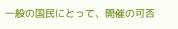一般の国民にとって、開催の可否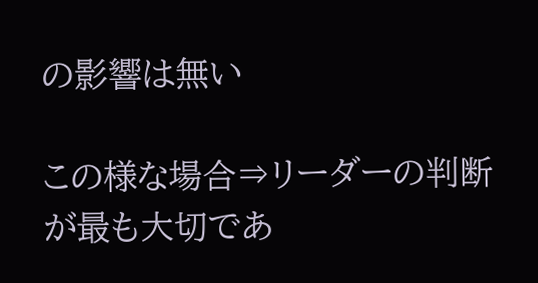の影響は無い

この様な場合⇒リーダーの判断が最も大切であ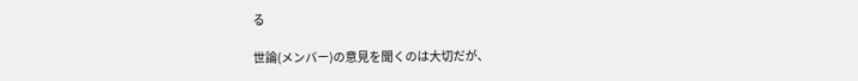る

世論(メンバー)の意見を聞くのは大切だが、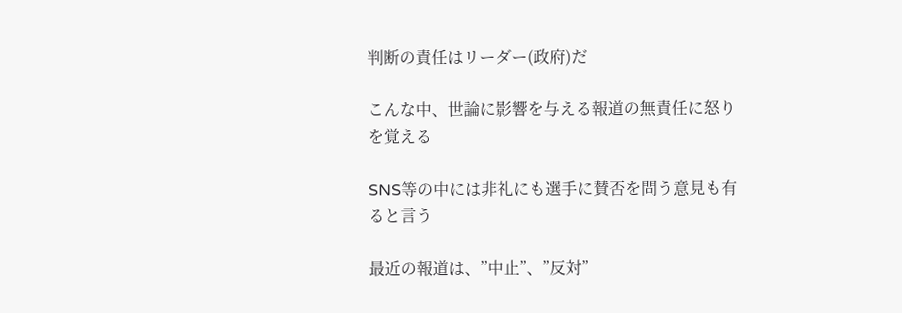判断の責任はリーダー(政府)だ

こんな中、世論に影響を与える報道の無責任に怒りを覚える

SNS等の中には非礼にも選手に賛否を問う意見も有ると言う

最近の報道は、”中止”、”反対”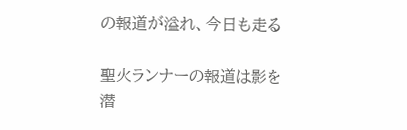の報道が溢れ、今日も走る

聖火ランナーの報道は影を潜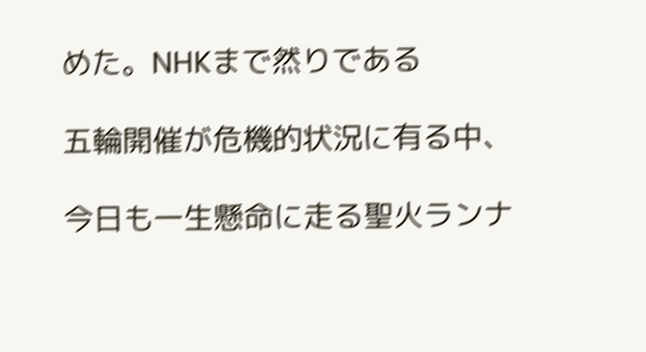めた。NHKまで然りである

五輪開催が危機的状況に有る中、

今日も一生懸命に走る聖火ランナ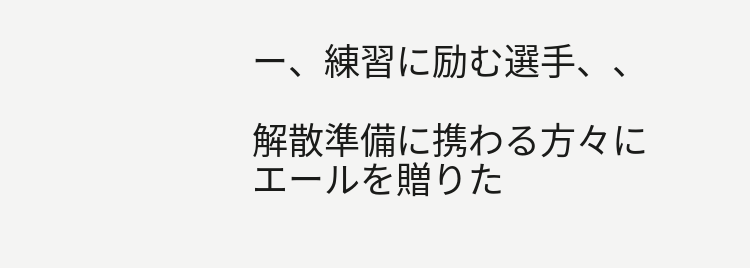ー、練習に励む選手、、

解散準備に携わる方々にエールを贈りた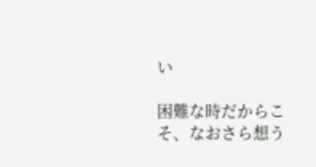い

困難な時だからこそ、なおさら想う